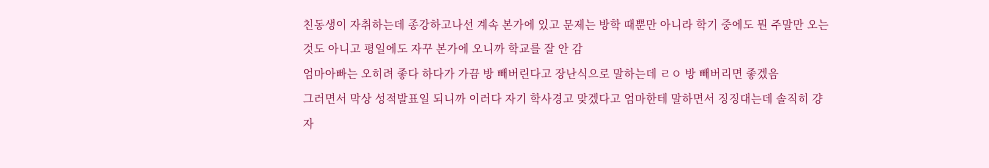친동생이 자취하는데 종강하고나선 계속 본가에 있고 문제는 방학 때뿐만 아니라 학기 중에도 뭔 주말만 오는 것도 아니고 평일에도 자꾸 본가에 오니까 학교를 잘 안 감
엄마아빠는 오히려 좋다 하다가 가끔 방 빼버린다고 장난식으로 말하는데 ㄹㅇ 방 빼버리면 좋겠음
그러면서 막상 성적발표일 되니까 이러다 자기 학사경고 맞겠다고 엄마한테 말하면서 징징대는데 솔직히 걍 자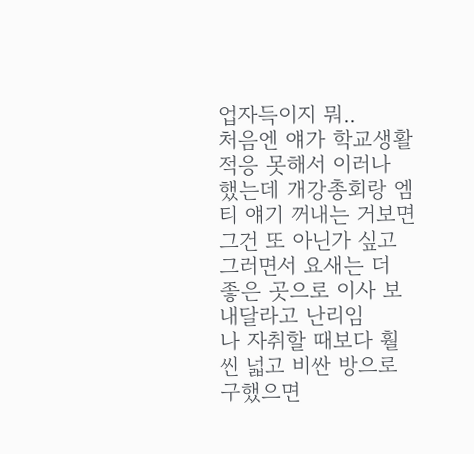업자득이지 뭐..
처음엔 얘가 학교생활 적응 못해서 이러나 했는데 개강총회랑 엠티 얘기 꺼내는 거보면 그건 또 아닌가 싶고
그러면서 요새는 더 좋은 곳으로 이사 보내달라고 난리임
나 자취할 때보다 훨씬 넓고 비싼 방으로 구했으면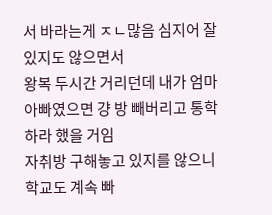서 바라는게 ㅈㄴ많음 심지어 잘 있지도 않으면서
왕복 두시간 거리던데 내가 엄마아빠였으면 걍 방 빼버리고 통학하라 했을 거임
자취방 구해놓고 있지를 않으니 학교도 계속 빠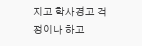지고 학사경고 걱정이나 하고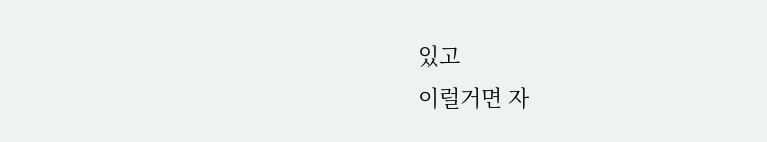있고
이럴거면 자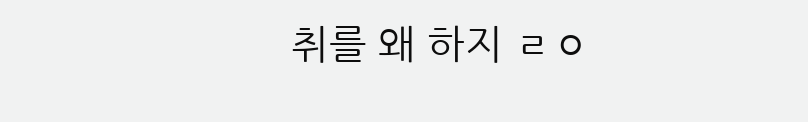취를 왜 하지 ㄹㅇ